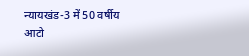न्यायखंड-3 में 50 वर्षीय आटो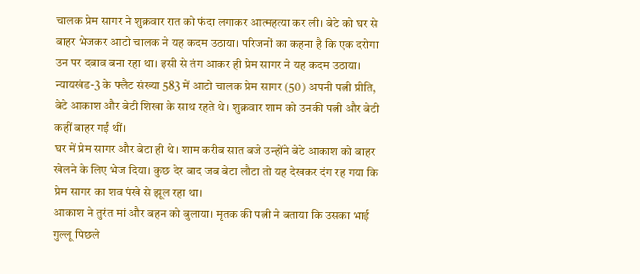चालक प्रेम सागर ने शुक्रवार रात को फंदा लगाकर आत्महत्या कर ली। बेटे को घर से बाहर भेजकर आटो चालक ने यह कदम उठाया। परिजनों का कहना है कि एक दरोगा उन पर दबाव बना रहा था। इसी से तंग आकर ही प्रेम सागर ने यह कदम उठाया।
न्यायखंड-3 के फ्लैट संख्या 583 में आटो चालक प्रेम सागर (50) अपनी पत्नी प्रीति, बेटे आकाश और बेटी शिखा के साथ रहते थे। शुक्रवार शाम को उनकी पत्नी और बेटी कहीं बाहर गईं थीं।
घर में प्रेम सागर और बेटा ही थे। शाम करीब सात बजे उन्होंने बेटे आकाश को बाहर खेलने के लिए भेज दिया। कुछ देर बाद जब बेटा लौटा तो यह देखकर दंग रह गया कि प्रेम सागर का शव पंखे से झूल रहा था।
आकाश ने तुरंत मां और बहन को बुलाया। मृतक की पत्नी ने बताया कि उसका भाई गुल्लू पिछले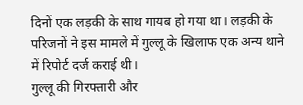दिनों एक लड़की के साथ गायब हो गया था। लड़की के परिजनों ने इस मामले में गुल्लू के खिलाफ एक अन्य थाने में रिपोर्ट दर्ज कराई थी।
गुल्लू की गिरफ्तारी और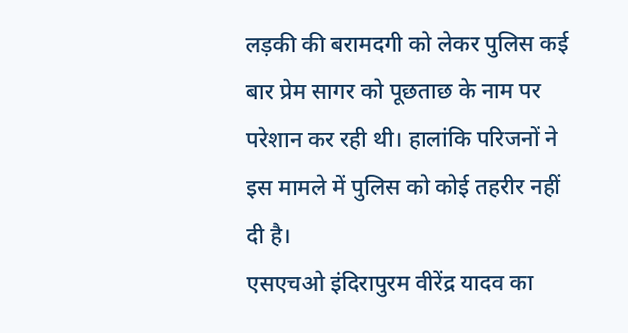लड़की की बरामदगी को लेकर पुलिस कई बार प्रेम सागर को पूछताछ के नाम पर परेशान कर रही थी। हालांकि परिजनों ने इस मामले में पुलिस को कोई तहरीर नहीं दी है।
एसएचओ इंदिरापुरम वीरेंद्र यादव का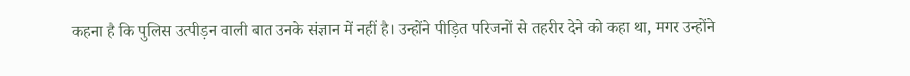कहना है कि पुलिस उत्पीड़न वाली बात उनके संज्ञान में नहीं है। उन्होंने पीड़ित परिजनों से तहरीर देने को कहा था, मगर उन्होंने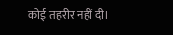कोई तहरीर नहीं दी।